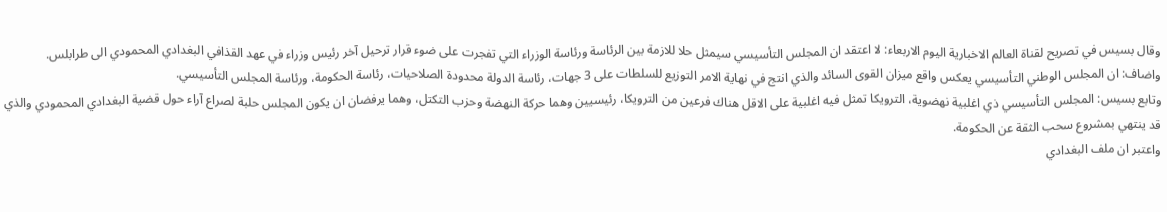وقال بسيس في تصريح لقناة العالم الاخبارية اليوم الاربعاء: لا اعتقد ان المجلس التأسيسي سيمثل حلا للازمة بين الرئاسة ورئاسة الوزراء التي تفجرت على ضوء قرار ترحيل آخر رئيس وزراء في عهد القذافي البغدادي المحمودي الى طرابلس.
واضاف: ان المجلس الوطني التأسيسي يعكس واقع ميزان القوى السائد والذي انتج في نهاية الامر التوزيع للسلطات على 3 جهات، رئاسة الدولة محدودة الصلاحيات، رئاسة الحكومة، ورئاسة المجلس التأسيسي.
وتابع بسيس: المجلس التأسيسي ذي اغلبية نهضوية، الترويكا تمثل فيه اغلبية على الاقل هناك فرعين من الترويكا، رئيسيين وهما حركة النهضة وحزب التكتل، وهما يرفضان ان يكون المجلس حلبة لصراع آراء حول قضية البغدادي المحمودي والذي قد ينتهي بمشروع سحب الثقة عن الحكومة.
واعتبر ان ملف البغدادي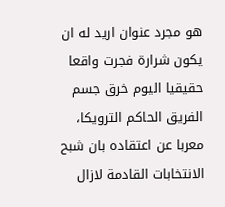هو مجرد عنوان اريد له ان يكون شرارة فجرت واقعا حقيقيا اليوم خرق جسم الفريق الحاكم الترويكا، معربا عن اعتقاده بان شبح الانتخابات القادمة لازال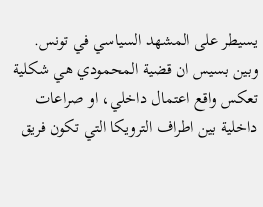يسيطر على المشهد السياسي في تونس.
وبين بسيس ان قضية المحمودي هي شكلية تعكس واقع اعتمال داخلي، او صراعات داخلية بين اطراف الترويكا التي تكون فريق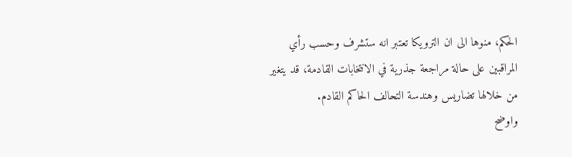الحكم، منوها الى ان الترويكا تعتبر انه ستشرف وحسب رأي المراقبين على حالة مراجعة جذرية في الانتخابات القادمة، قد يتغير من خلالها تضاريس وهندسة التحالف الحاكم القادم.
واوضح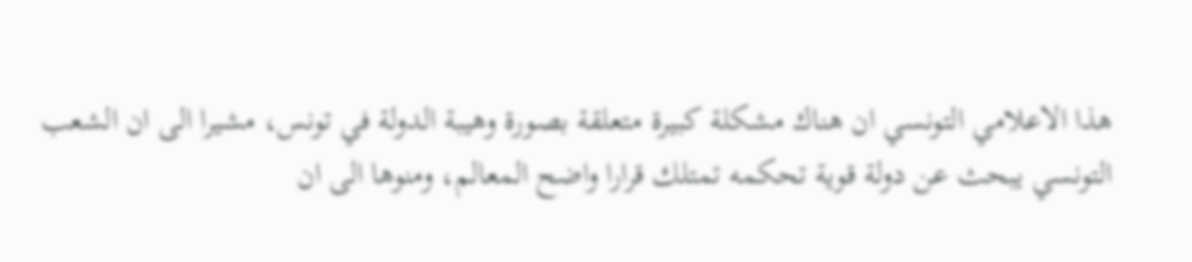هذا الاعلامي التونسي ان هناك مشكلة كبيرة متعلقة بصورة وهيبة الدولة في تونس، مشيرا الى ان الشعب التونسي يبحث عن دولة قوية تحكمه تمتلك قرارا واضح المعالم، ومنوها الى ان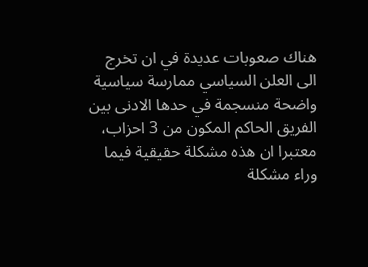هناك صعوبات عديدة في ان تخرج الى العلن السياسي ممارسة سياسية واضحة منسجمة في حدها الادنى بين الفريق الحاكم المكون من 3 احزاب، معتبرا ان هذه مشكلة حقيقية فيما وراء مشكلة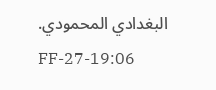البغدادي المحمودي.
FF-27-19:06